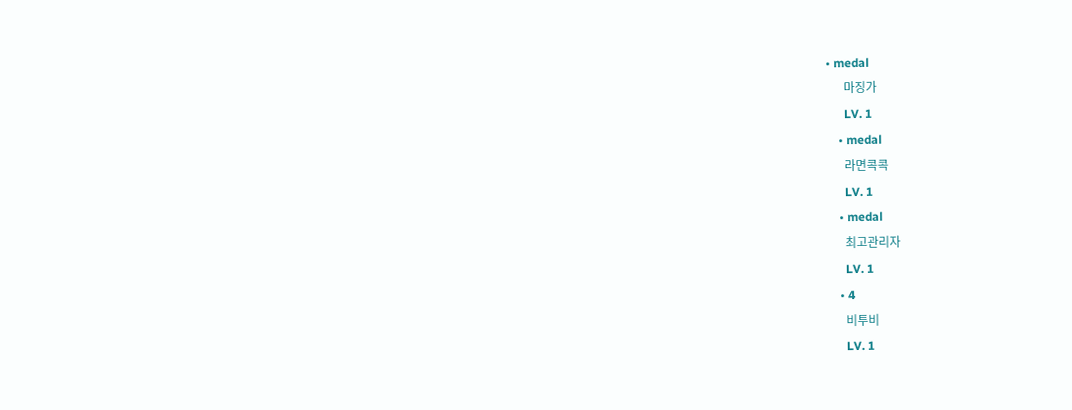• medal
      마징가
      LV. 1
    • medal
      라면콕콕
      LV. 1
    • medal
      최고관리자
      LV. 1
    • 4
      비투비
      LV. 1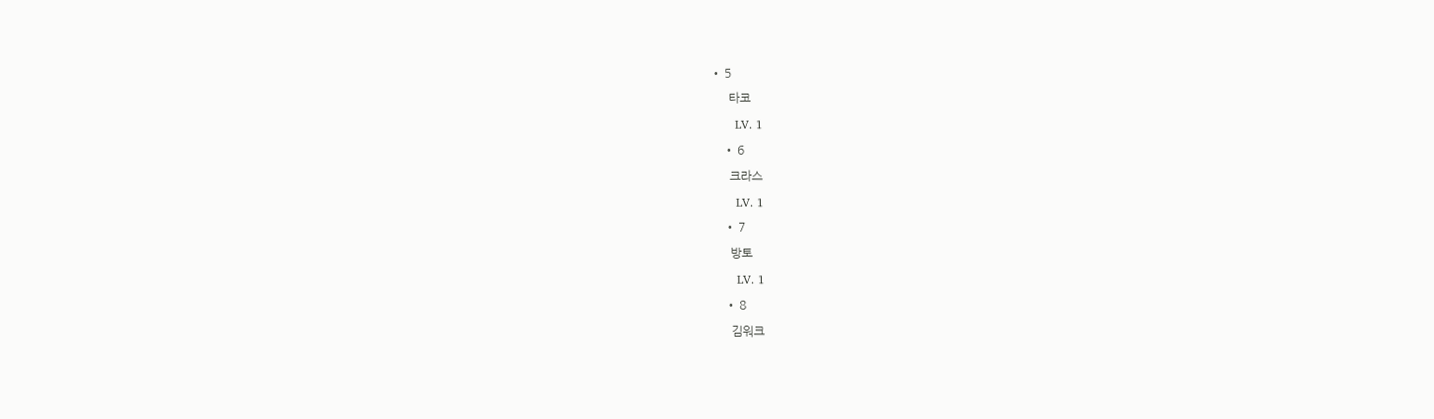• 5
      타코
      LV. 1
    • 6
      크라스
      LV. 1
    • 7
      방토
      LV. 1
    • 8
      김워크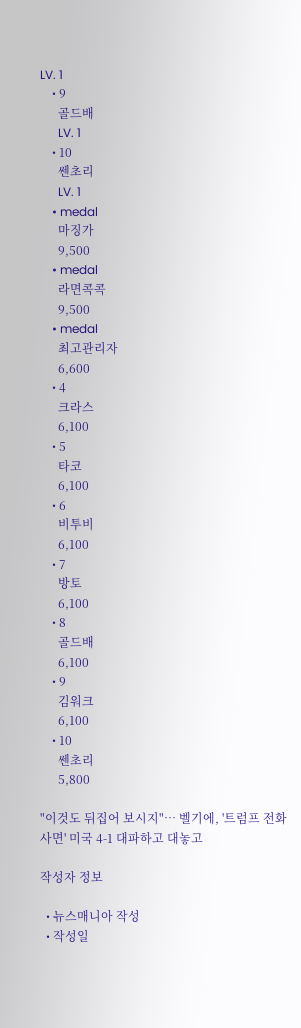LV. 1
    • 9
      골드배
      LV. 1
    • 10
      쎈초리
      LV. 1
    • medal
      마징가
      9,500
    • medal
      라면콕콕
      9,500
    • medal
      최고관리자
      6,600
    • 4
      크라스
      6,100
    • 5
      타코
      6,100
    • 6
      비투비
      6,100
    • 7
      방토
      6,100
    • 8
      골드배
      6,100
    • 9
      김워크
      6,100
    • 10
      쎈초리
      5,800

"이것도 뒤집어 보시지"… 벨기에, '트럼프 전화 사면' 미국 4-1 대파하고 대놓고

작성자 정보

  • 뉴스매니아 작성
  • 작성일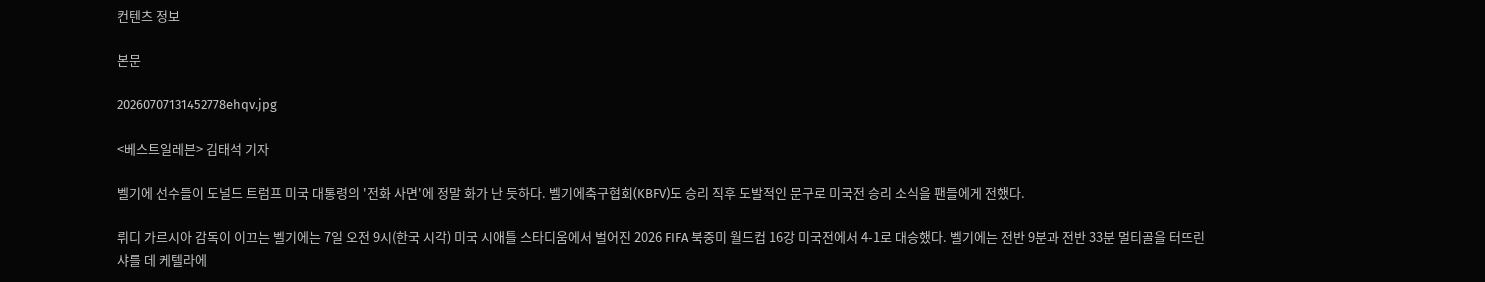컨텐츠 정보

본문

20260707131452778ehqv.jpg

<베스트일레븐> 김태석 기자

벨기에 선수들이 도널드 트럼프 미국 대통령의 '전화 사면'에 정말 화가 난 듯하다. 벨기에축구협회(KBFV)도 승리 직후 도발적인 문구로 미국전 승리 소식을 팬들에게 전했다.

뤼디 가르시아 감독이 이끄는 벨기에는 7일 오전 9시(한국 시각) 미국 시애틀 스타디움에서 벌어진 2026 FIFA 북중미 월드컵 16강 미국전에서 4-1로 대승했다. 벨기에는 전반 9분과 전반 33분 멀티골을 터뜨린 샤를 데 케텔라에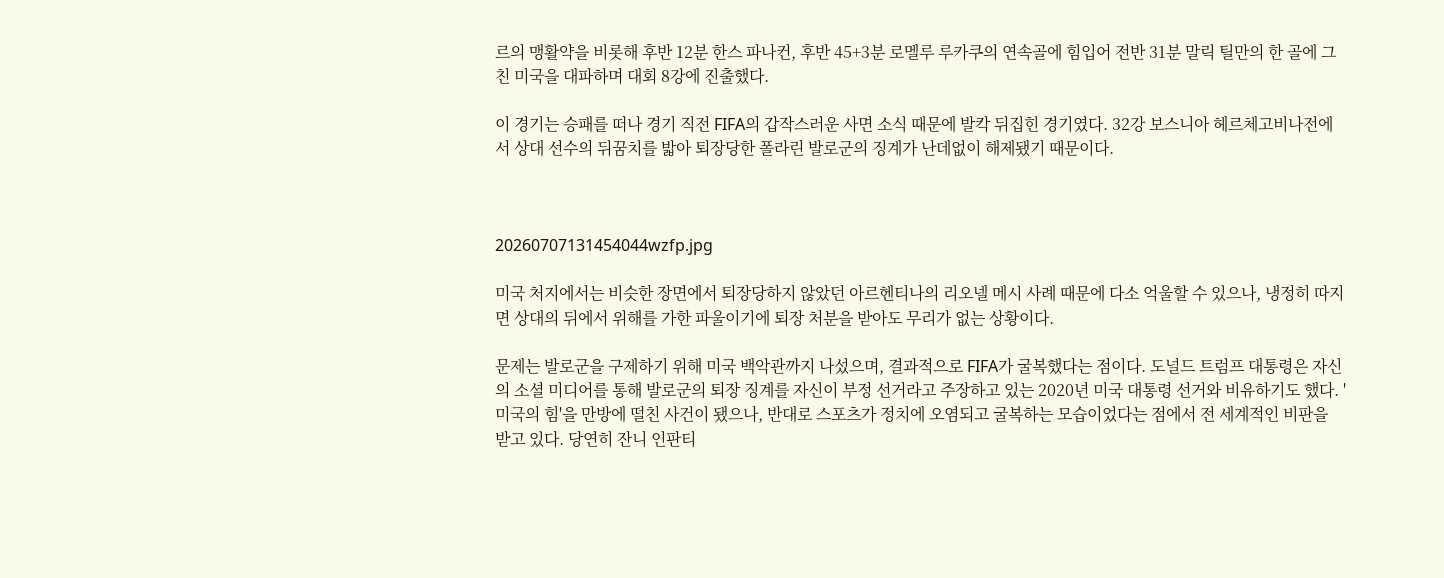르의 맹활약을 비롯해 후반 12분 한스 파나컨, 후반 45+3분 로멜루 루카쿠의 연속골에 힘입어 전반 31분 말릭 틸만의 한 골에 그친 미국을 대파하며 대회 8강에 진출했다.

이 경기는 승패를 떠나 경기 직전 FIFA의 갑작스러운 사면 소식 때문에 발칵 뒤집힌 경기였다. 32강 보스니아 헤르체고비나전에서 상대 선수의 뒤꿈치를 밟아 퇴장당한 폴라린 발로군의 징계가 난데없이 해제됐기 때문이다.



20260707131454044wzfp.jpg

미국 처지에서는 비슷한 장면에서 퇴장당하지 않았던 아르헨티나의 리오넬 메시 사례 때문에 다소 억울할 수 있으나, 냉정히 따지면 상대의 뒤에서 위해를 가한 파울이기에 퇴장 처분을 받아도 무리가 없는 상황이다.

문제는 발로군을 구제하기 위해 미국 백악관까지 나섰으며, 결과적으로 FIFA가 굴복했다는 점이다. 도널드 트럼프 대통령은 자신의 소셜 미디어를 통해 발로군의 퇴장 징계를 자신이 부정 선거라고 주장하고 있는 2020년 미국 대통령 선거와 비유하기도 했다. '미국의 힘'을 만방에 떨친 사건이 됐으나, 반대로 스포츠가 정치에 오염되고 굴복하는 모습이었다는 점에서 전 세계적인 비판을 받고 있다. 당연히 잔니 인판티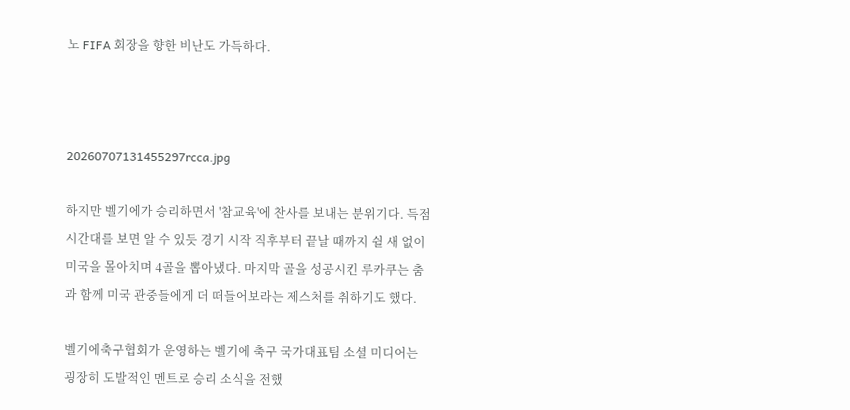노 FIFA 회장을 향한 비난도 가득하다.



20260707131455297rcca.jpg

하지만 벨기에가 승리하면서 '참교육'에 찬사를 보내는 분위기다. 득점 시간대를 보면 알 수 있듯 경기 시작 직후부터 끝날 때까지 쉴 새 없이 미국을 몰아치며 4골을 뽑아냈다. 마지막 골을 성공시킨 루카쿠는 춤과 함께 미국 관중들에게 더 떠들어보라는 제스처를 취하기도 했다.

벨기에축구협회가 운영하는 벨기에 축구 국가대표팀 소셜 미디어는 굉장히 도발적인 멘트로 승리 소식을 전했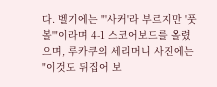다. 벨기에는 "'사커'라 부르지만 '풋볼'"이라며 4-1 스코어보드를 올렸으며, 루카쿠의 세리머니 사진에는 "이것도 뒤집어 보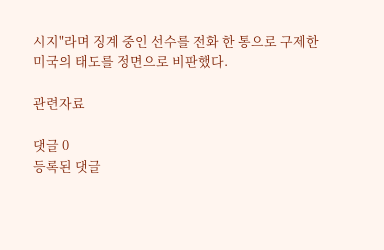시지"라며 징계 중인 선수를 전화 한 통으로 구제한 미국의 태도를 정면으로 비판했다.

관련자료

댓글 0
등록된 댓글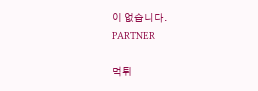이 없습니다.
PARTNER

먹튀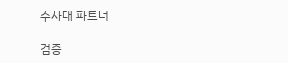수사대 파트너

검증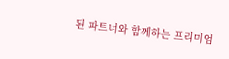된 파트너와 함께하는 프리미엄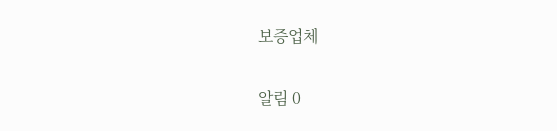보증업체

알림 0